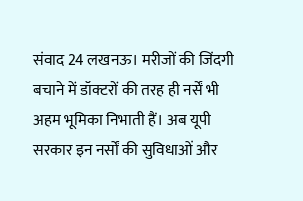संवाद 24 लखनऊ। मरीजों की जिंदगी बचाने में डॉक्टरों की तरह ही नर्सें भी अहम भूमिका निभाती हैं। अब यूपी सरकार इन नर्सों की सुविधाओं और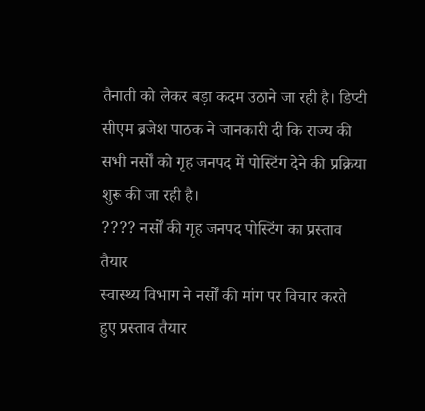तैनाती को लेकर बड़ा कदम उठाने जा रही है। डिप्टी सीएम ब्रजेश पाठक ने जानकारी दी कि राज्य की सभी नर्सों को गृह जनपद में पोस्टिंग देने की प्रक्रिया शुरू की जा रही है।
???? नर्सों की गृह जनपद पोस्टिंग का प्रस्ताव तैयार
स्वास्थ्य विभाग ने नर्सों की मांग पर विचार करते हुए प्रस्ताव तैयार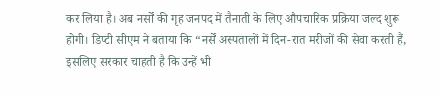कर लिया है। अब नर्सों की गृह जनपद में तैनाती के लिए औपचारिक प्रक्रिया जल्द शुरू होगी। डिप्टी सीएम ने बताया कि “नर्सें अस्पतालों में दिन-रात मरीजों की सेवा करती हैं, इसलिए सरकार चाहती है कि उन्हें भी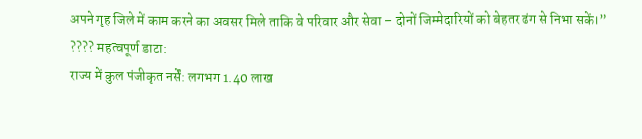अपने गृह जिले में काम करने का अवसर मिले ताकि वे परिवार और सेवा – दोनों जिम्मेदारियों को बेहतर ढंग से निभा सकें।”
???? महत्वपूर्ण डाटा:
राज्य में कुल पंजीकृत नर्सें: लगभग 1.40 लाख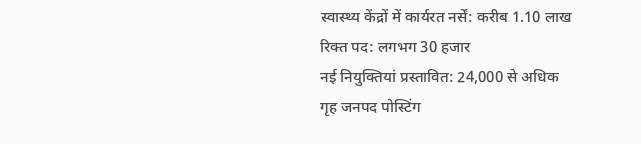स्वास्थ्य केंद्रों में कार्यरत नर्सें: करीब 1.10 लाख
रिक्त पद: लगभग 30 हजार
नई नियुक्तियां प्रस्तावित: 24,000 से अधिक
गृह जनपद पोस्टिंग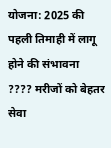योजना: 2025 की पहली तिमाही में लागू होने की संभावना
???? मरीजों को बेहतर सेवा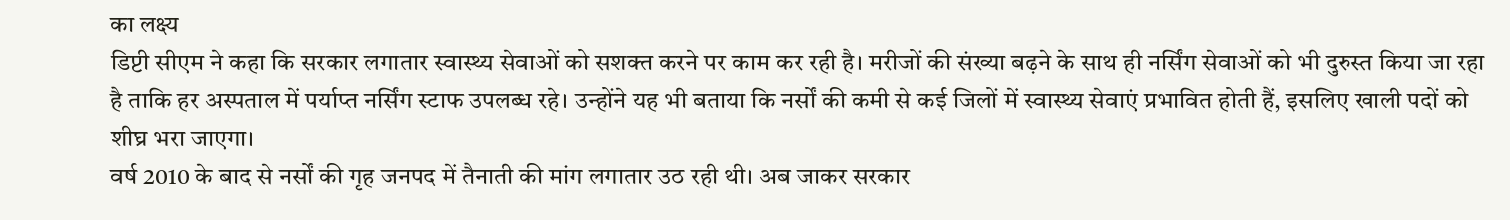का लक्ष्य
डिप्टी सीएम ने कहा कि सरकार लगातार स्वास्थ्य सेवाओं को सशक्त करने पर काम कर रही है। मरीजों की संख्या बढ़ने के साथ ही नर्सिंग सेवाओं को भी दुरुस्त किया जा रहा है ताकि हर अस्पताल में पर्याप्त नर्सिंग स्टाफ उपलब्ध रहे। उन्होंने यह भी बताया कि नर्सों की कमी से कई जिलों में स्वास्थ्य सेवाएं प्रभावित होती हैं, इसलिए खाली पदों को शीघ्र भरा जाएगा।
वर्ष 2010 के बाद से नर्सों की गृह जनपद में तैनाती की मांग लगातार उठ रही थी। अब जाकर सरकार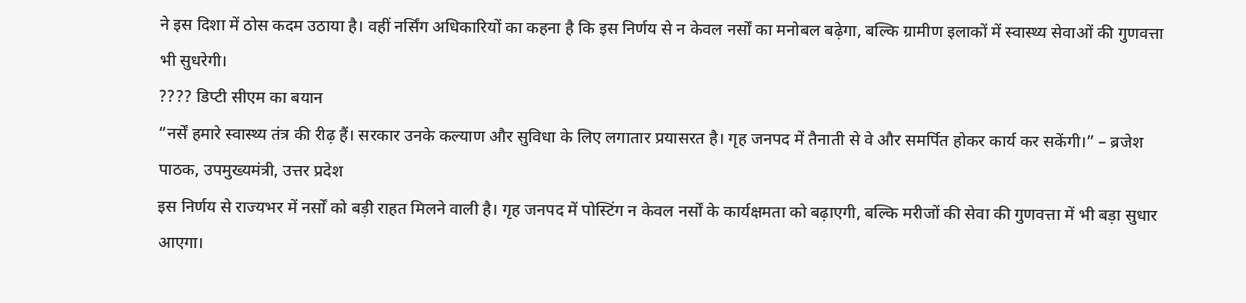ने इस दिशा में ठोस कदम उठाया है। वहीं नर्सिंग अधिकारियों का कहना है कि इस निर्णय से न केवल नर्सों का मनोबल बढ़ेगा, बल्कि ग्रामीण इलाकों में स्वास्थ्य सेवाओं की गुणवत्ता भी सुधरेगी।
???? डिप्टी सीएम का बयान
“नर्सें हमारे स्वास्थ्य तंत्र की रीढ़ हैं। सरकार उनके कल्याण और सुविधा के लिए लगातार प्रयासरत है। गृह जनपद में तैनाती से वे और समर्पित होकर कार्य कर सकेंगी।” – ब्रजेश पाठक, उपमुख्यमंत्री, उत्तर प्रदेश
इस निर्णय से राज्यभर में नर्सों को बड़ी राहत मिलने वाली है। गृह जनपद में पोस्टिंग न केवल नर्सों के कार्यक्षमता को बढ़ाएगी, बल्कि मरीजों की सेवा की गुणवत्ता में भी बड़ा सुधार आएगा।